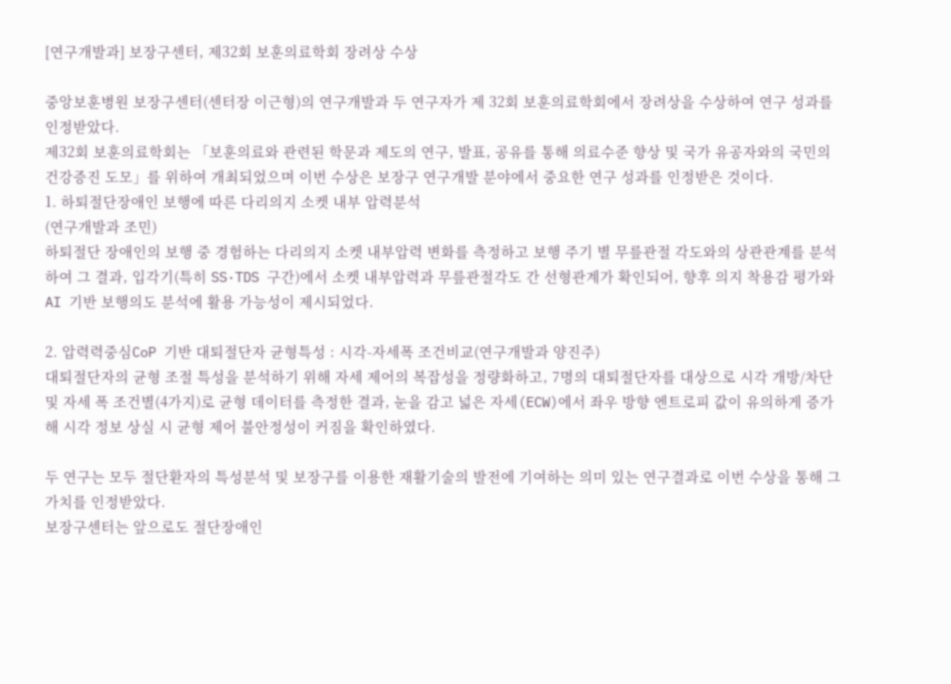[연구개발과] 보장구센터, 제32회 보훈의료학회 장려상 수상

중앙보훈병원 보장구센터(센터장 이근형)의 연구개발과 두 연구자가 제 32회 보훈의료학회에서 장려상을 수상하여 연구 성과를 인정받았다.
제32회 보훈의료학회는 「보훈의료와 관련된 학문과 제도의 연구, 발표, 공유를 통해 의료수준 향상 및 국가 유공자와의 국민의 건강증진 도모」를 위하여 개최되었으며 이번 수상은 보장구 연구개발 분야에서 중요한 연구 성과를 인정받은 것이다.
1. 하퇴절단장애인 보행에 따른 다리의지 소켓 내부 압력분석
(연구개발과 조민)
하퇴절단 장애인의 보행 중 경험하는 다리의지 소켓 내부압력 변화를 측정하고 보행 주기 별 무릎관절 각도와의 상관관계를 분석하여 그 결과, 입각기(특히 SS·TDS 구간)에서 소켓 내부압력과 무릎관절각도 간 선형관계가 확인되어, 향후 의지 착용감 평가와 AI 기반 보행의도 분석에 활용 가능성이 제시되었다.

2. 압력력중심CoP 기반 대퇴절단자 균형특성 : 시각-자세폭 조건비교(연구개발과 양진주)
대퇴절단자의 균형 조절 특성을 분석하기 위해 자세 제어의 복잡성을 정량화하고, 7명의 대퇴절단자를 대상으로 시각 개방/차단 및 자세 폭 조건별(4가지)로 균형 데이터를 측정한 결과, 눈을 감고 넓은 자세(ECW)에서 좌우 방향 엔트로피 값이 유의하게 증가해 시각 정보 상실 시 균형 제어 불안정성이 커짐을 확인하였다.

두 연구는 모두 절단환자의 특성분석 및 보장구를 이용한 재활기술의 발전에 기여하는 의미 있는 연구결과로 이번 수상을 통해 그 가치를 인정받았다.
보장구센터는 앞으로도 절단장애인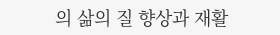의 삶의 질 향상과 재활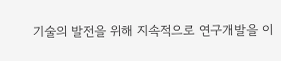기술의 발전을 위해 지속적으로 연구개발을 이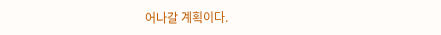어나갈 계획이다.